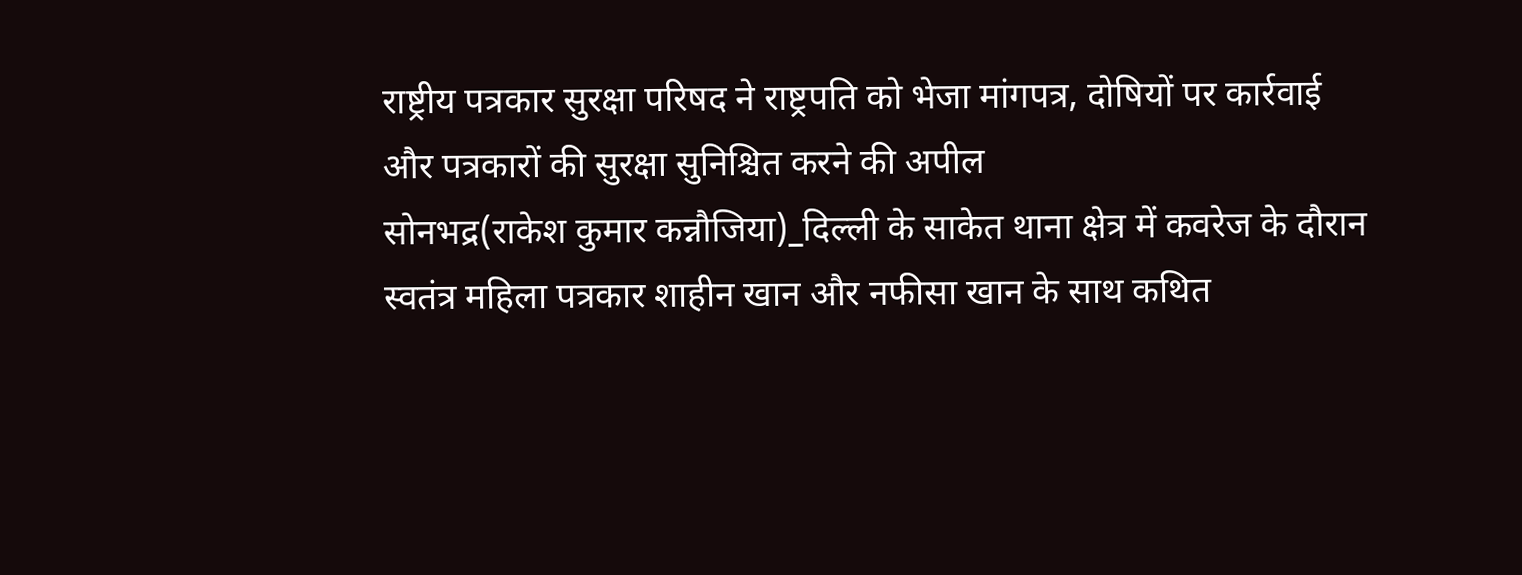राष्ट्रीय पत्रकार सुरक्षा परिषद ने राष्ट्रपति को भेजा मांगपत्र, दोषियों पर कार्रवाई और पत्रकारों की सुरक्षा सुनिश्चित करने की अपील
सोनभद्र(राकेश कुमार कन्नौजिया)_दिल्ली के साकेत थाना क्षेत्र में कवरेज के दौरान स्वतंत्र महिला पत्रकार शाहीन खान और नफीसा खान के साथ कथित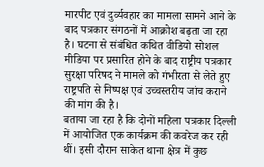मारपीट एवं दुर्व्यवहार का मामला सामने आने के बाद पत्रकार संगठनों में आक्रोश बढ़ता जा रहा है। घटना से संबंधित कथित वीडियो सोशल मीडिया पर प्रसारित होने के बाद राष्ट्रीय पत्रकार सुरक्षा परिषद ने मामले को गंभीरता से लेते हुए राष्ट्रपति से निष्पक्ष एवं उच्चस्तरीय जांच कराने की मांग की है।
बताया जा रहा है कि दोनों महिला पत्रकार दिल्ली में आयोजित एक कार्यक्रम की कवरेज कर रही थीं। इसी दौरान साकेत थाना क्षेत्र में कुछ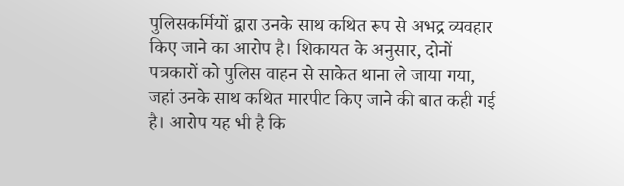पुलिसकर्मियों द्वारा उनके साथ कथित रूप से अभद्र व्यवहार किए जाने का आरोप है। शिकायत के अनुसार, दोनों पत्रकारों को पुलिस वाहन से साकेत थाना ले जाया गया, जहां उनके साथ कथित मारपीट किए जाने की बात कही गई है। आरोप यह भी है कि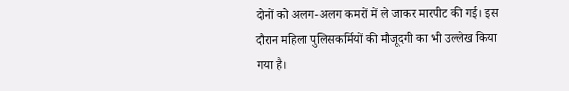दोनों को अलग-अलग कमरों में ले जाकर मारपीट की गई। इस दौरान महिला पुलिसकर्मियों की मौजूदगी का भी उल्लेख किया गया है।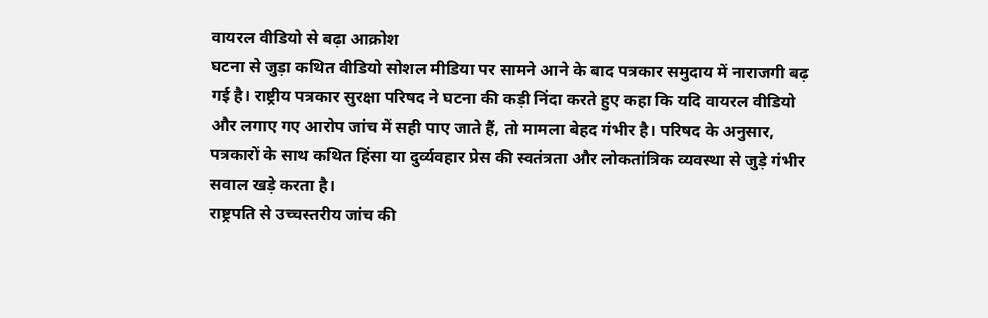वायरल वीडियो से बढ़ा आक्रोश
घटना से जुड़ा कथित वीडियो सोशल मीडिया पर सामने आने के बाद पत्रकार समुदाय में नाराजगी बढ़ गई है। राष्ट्रीय पत्रकार सुरक्षा परिषद ने घटना की कड़ी निंदा करते हुए कहा कि यदि वायरल वीडियो और लगाए गए आरोप जांच में सही पाए जाते हैं, तो मामला बेहद गंभीर है। परिषद के अनुसार, पत्रकारों के साथ कथित हिंसा या दुर्व्यवहार प्रेस की स्वतंत्रता और लोकतांत्रिक व्यवस्था से जुड़े गंभीर सवाल खड़े करता है।
राष्ट्रपति से उच्चस्तरीय जांच की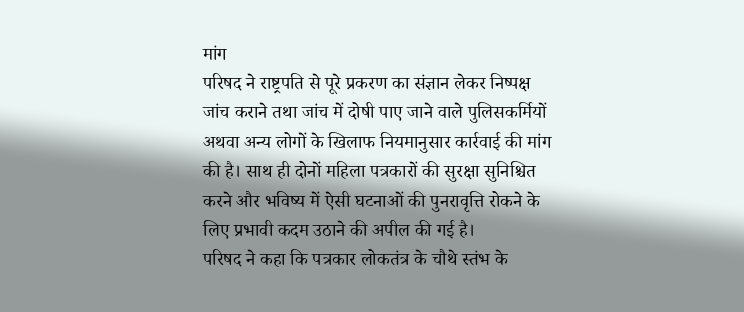मांग
परिषद ने राष्ट्रपति से पूरे प्रकरण का संज्ञान लेकर निष्पक्ष जांच कराने तथा जांच में दोषी पाए जाने वाले पुलिसकर्मियों अथवा अन्य लोगों के खिलाफ नियमानुसार कार्रवाई की मांग की है। साथ ही दोनों महिला पत्रकारों की सुरक्षा सुनिश्चित करने और भविष्य में ऐसी घटनाओं की पुनरावृत्ति रोकने के लिए प्रभावी कदम उठाने की अपील की गई है।
परिषद ने कहा कि पत्रकार लोकतंत्र के चौथे स्तंभ के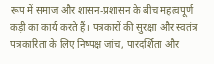रूप में समाज और शासन-प्रशासन के बीच महत्वपूर्ण कड़ी का कार्य करते हैं। पत्रकारों की सुरक्षा और स्वतंत्र पत्रकारिता के लिए निष्पक्ष जांच, पारदर्शिता और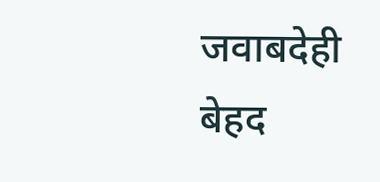जवाबदेही बेहद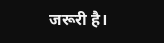जरूरी है।